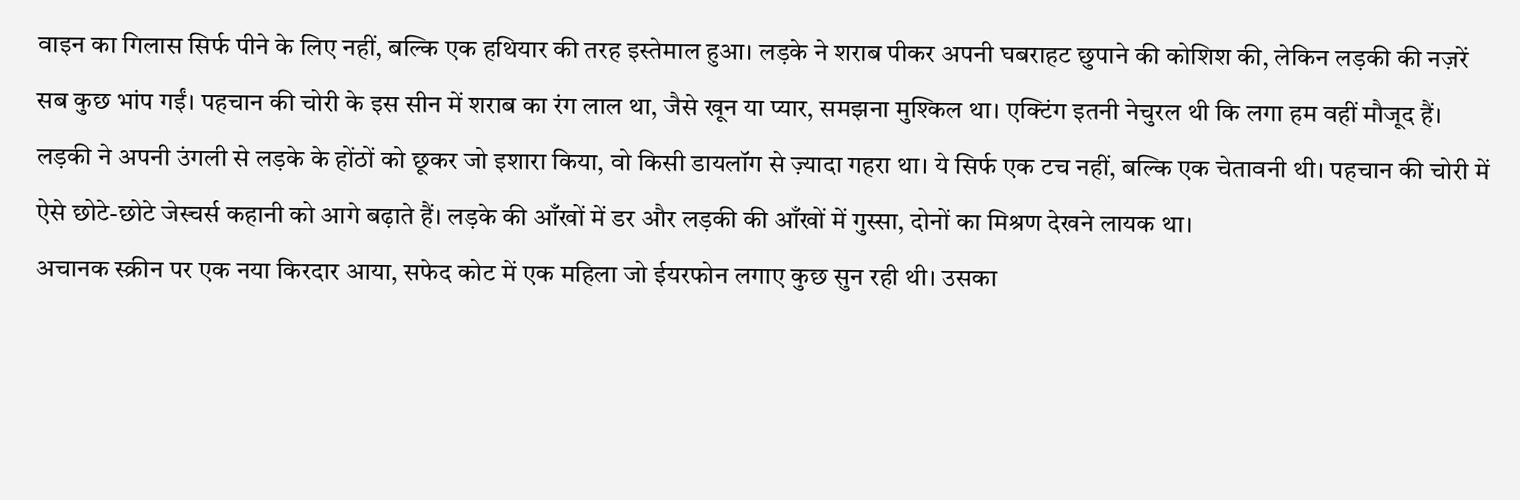वाइन का गिलास सिर्फ पीने के लिए नहीं, बल्कि एक हथियार की तरह इस्तेमाल हुआ। लड़के ने शराब पीकर अपनी घबराहट छुपाने की कोशिश की, लेकिन लड़की की नज़रें सब कुछ भांप गईं। पहचान की चोरी के इस सीन में शराब का रंग लाल था, जैसे खून या प्यार, समझना मुश्किल था। एक्टिंग इतनी नेचुरल थी कि लगा हम वहीं मौजूद हैं।
लड़की ने अपनी उंगली से लड़के के होंठों को छूकर जो इशारा किया, वो किसी डायलॉग से ज़्यादा गहरा था। ये सिर्फ एक टच नहीं, बल्कि एक चेतावनी थी। पहचान की चोरी में ऐसे छोटे-छोटे जेस्चर्स कहानी को आगे बढ़ाते हैं। लड़के की आँखों में डर और लड़की की आँखों में गुस्सा, दोनों का मिश्रण देखने लायक था।
अचानक स्क्रीन पर एक नया किरदार आया, सफेद कोट में एक महिला जो ईयरफोन लगाए कुछ सुन रही थी। उसका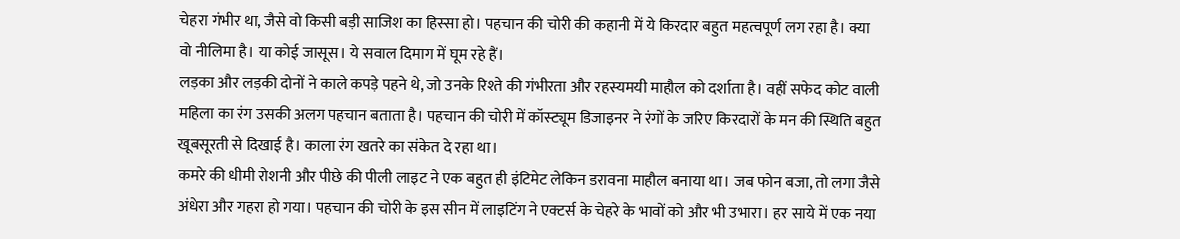चेहरा गंभीर था, जैसे वो किसी बड़ी साजिश का हिस्सा हो। पहचान की चोरी की कहानी में ये किरदार बहुत महत्वपूर्ण लग रहा है। क्या वो नीलिमा है। या कोई जासूस। ये सवाल दिमाग में घूम रहे हैं।
लड़का और लड़की दोनों ने काले कपड़े पहने थे, जो उनके रिश्ते की गंभीरता और रहस्यमयी माहौल को दर्शाता है। वहीं सफेद कोट वाली महिला का रंग उसकी अलग पहचान बताता है। पहचान की चोरी में कॉस्ट्यूम डिजाइनर ने रंगों के जरिए किरदारों के मन की स्थिति बहुत खूबसूरती से दिखाई है। काला रंग खतरे का संकेत दे रहा था।
कमरे की धीमी रोशनी और पीछे की पीली लाइट ने एक बहुत ही इंटिमेट लेकिन डरावना माहौल बनाया था। जब फोन बजा, तो लगा जैसे अंधेरा और गहरा हो गया। पहचान की चोरी के इस सीन में लाइटिंग ने एक्टर्स के चेहरे के भावों को और भी उभारा। हर साये में एक नया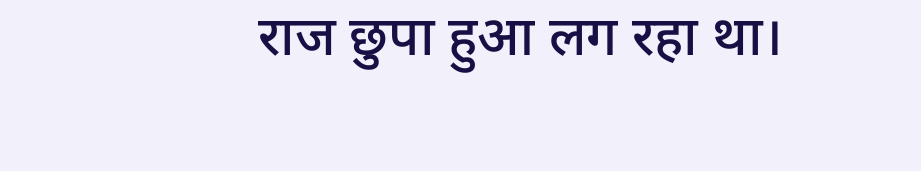राज छुपा हुआ लग रहा था।